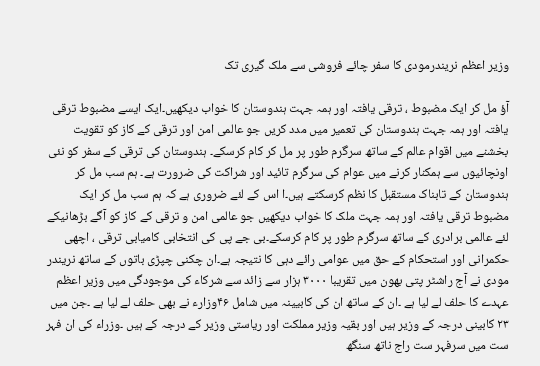وزیر اعظم نریندرمودی کا سفر چائے فروشی سے ملک گیری تک

آؤ مل کر ایک مضبوط ، ترقی یافتہ اور ہمہ جہت ہندوستان کا خواب دیکھیں۔ایک ایسے مضبوط ترقی یافتہ اور ہمہ جہت ہندوستان کی تعمیر میں مدد کریں جو عالمی امن اور ترقی کے کاز کو تقویت بخشنے میں اقوام عالم کے ساتھ سرگرم طور پر مل کر کام کرسکے۔ ہندوستان کی ترقی کے سفر کو نئی اونچائیوں سے ہمکنار کرنے میں عوام کی سرگرم تائید اور شراکت کی ضرورت ہے۔ ہم سب مل کر ہندوستان کے تابناک مستقبل کا نظم کرسکتے ہیں۔ا اس کے لئے ضروری ہے کہ ہم سب مل کر ایک مضبوط ترقی یافتہ اور ہمہ جہت ملک کا خواب دیکھیں جو عالمی امن و ترقی کے کاز کو آگے بڑھانیکے لئے عالمی برادری کے ساتھ سرگرم طور پر کام کرسکے۔بی جے پی کی انتخابی کامیابی ترقی ، اچھی حکمرانی اور استحکام کے حق میں عوامی رائے دہی کا نتیجہ ہے۔ان چکنی چپڑی باتوں کے ساتھ نریندر مودی نے آج راشٹر پتی بھون میں تقریبا ۳۰۰۰ ہزار سے زائد سے شرکاء کی موجودگی میں وزیر اعظم عہدے کا حلف لے لیا ہے ۔ان کے ساتھ ان کی کابیینہ میں شامل ۴۶وزارء نے بھی حلف لے لیا ہے ۔جن میں ۲۳ کابینی درجہ کے وزیر ہیں اور بقیہ وزیر مملکت اور ریاستی وزیر کے درجہ کے ہیں ۔وزراء کی ان فہر ست میں سرفہر ست راج ناتھ سنگھ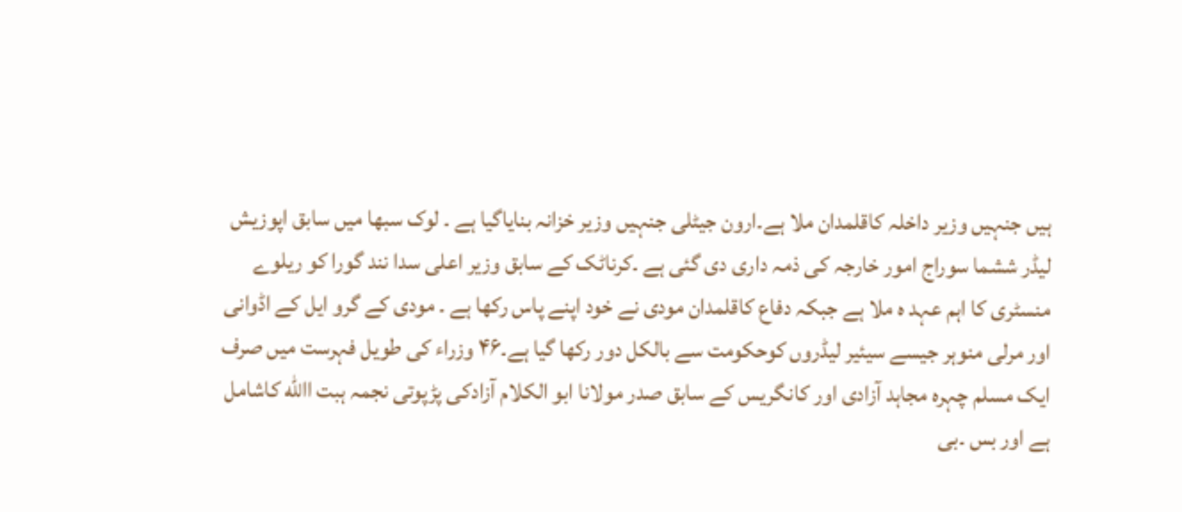ہیں جنہیں وزیر داخلہ کاقلمدان ملا ہے۔ارون جیٹلی جنہیں وزیر خزانہ بنایاگیا ہے ۔ لوک سبھا میں سابق اپوزیش لیڈر ششما سوراج امور خارجہ کی ذمہ داری دی گئی ہے ۔کرناٹک کے سابق وزیر اعلی سدا نند گورا کو ریلوے منسٹری کا اہم عہد ہ ملا ہے جبکہ دفاع کاقلمدان مودی نے خود اپنے پاس رکھا ہے ۔ مودی کے گرو ایل کے اڈوانی اور مرلی منوہر جیسے سیئیر لیڈروں کوحکومت سے بالکل دور رکھا گیا ہے۔۴۶ وزراء کی طویل فہرست میں صرف ایک مسلم چہرہ مجاہد آزادی اور کانگریس کے سابق صدر مولانا ابو الکلام آزادکی پڑپوتی نجمہ ہبت االله کاشامل ہے اور بس ۔بی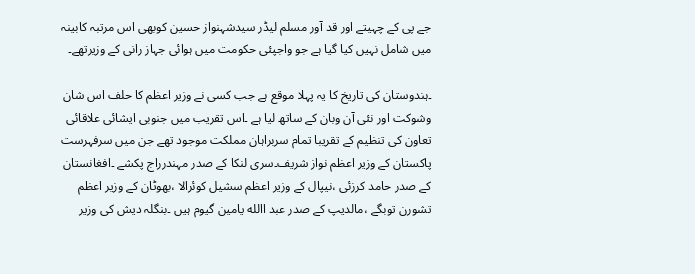جے پی کے چہیتے اور قد آور مسلم لیڈر سیدشہنواز حسین کوبھی اس مرتبہ کابینہ میں شامل نہیں کیا گیا ہے جو واجپئی حکومت میں ہوائی جہاز رانی کے وزیرتھے۔

۔ہندوستان کی تاریخ کا یہ پہلا موقع ہے جب کسی نے وزیر اعظم کا حلف اس شان وشوکت اور نئی آن وبان کے ساتھ لیا ہے ۔اس تقریب میں جنوبی ایشائی علاقائی تعاون کی تنظیم کے تقریبا تمام سربراہان مملکت موجود تھے جن میں سرفہرست پاکستان کے وزیر اعظم نواز شریف۔سری لنکا کے صدر مہندرراج پکشے ۔افغانستان کے صدر حامد کرزئی ،نیپال کے وزیر اعظم سشیل کوئرالا ،بھوٹان کے وزیر اعظم تشورن توبگے ،مالدیپ کے صدر عبد االله یامین گیوم ہیں ۔بنگلہ دیش کی وزیر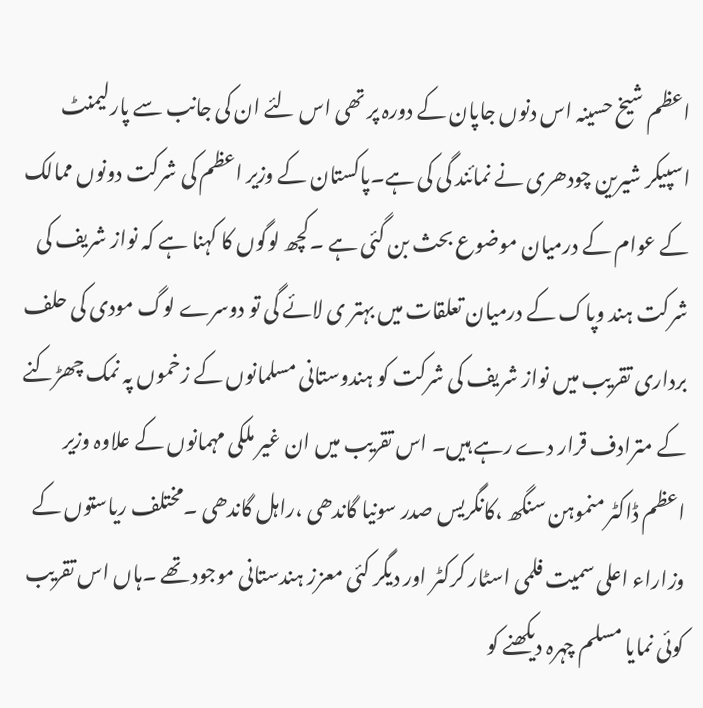اعظم شیخ حسینہ اس دنوں جاپان کے دورہ پر تھی اس لئے ان کی جانب سے پارلیمنٹ اسپیکر شیرین چودھری نے نمائند گی کی ہے۔پاکستان کے وزیر اعظم کی شرکت دونوں ممالک کے عوام کے درمیان موضوع بحث بن گئی ہے ۔کچھ لوگوں کا کہنا ہے کہ نواز شریف کی شرکت ہند وپاک کے درمیان تعلقات میں بہتر ی لائے گی تو دوسرے لوگ مودی کی حلف برداری تقریب میں نواز شریف کی شرکت کو ہندوستانی مسلمانوں کے زخموں پہ نمک چھڑکنے کے مترادف قرار دے رہے ہیں۔ اس تقریب میں ان غیر ملکی مہمانوں کے علاوہ وزیر اعظم ڈاکٹر منموہن سنگھ ،کانگریس صدر سونیا گاندھی ،راہل گاندھی ۔مختلف ریاستوں کے وزاراء اعلی سمیت فلمی اسٹار کرکٹر اور دیگر کئی معزز ہندستانی موجود تھے ۔ہاں اس تقریب کوئی نمایا مسلم چہرہ دیکھنے کو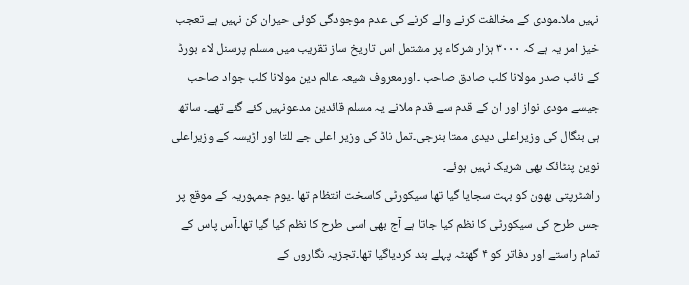نہیں ملا۔مودی کے مخالفت کرنے والے کرنے کی عدم موجودگی کوئی حیران کن نہیں ہے تعجب خیز امر یہ ہے کہ ۳۰۰۰ ہزار شرکاء پر مشتمل اس تاریخ ساز تقریب میں مسلم پرسنل لاء بورڈ کے نائب صدر مولانا کلب صادق صاحب ۔اورمعروف شیعہ عالم دین مولانا کلب جواد صاحب جیسے مودی نواز اور ان کے قدم سے قدم ملانے یہ مسلم قائدین مدعونہیں کئے گئے تھے۔ ساتھ ہی بنگال کی وزیراعلی دیدی ممتا بنرجی۔تمل ناڈ کی وزیر اعلی جے للتا اور اڑیسہ کے وزیراعلی نوین پنٹائک بھی شریک نہیں ہوئے۔
راشٹرپتی بھون کو بہت سجایا گیا تھا سیکورٹی کاسخت انتظام تھا ۔یوم جمہوریہ کے موقع پر جس طرح کی سیکورٹی کا نظم کیا جاتا ہے آج بھی اسی طرح کا نظم کیا گیا تھا۔آس پاس کے تمام راستے اور دفاتر کو ۴ گھنٹہ پہلے بند کردیاگیا تھا۔تجزیہ نگاروں کے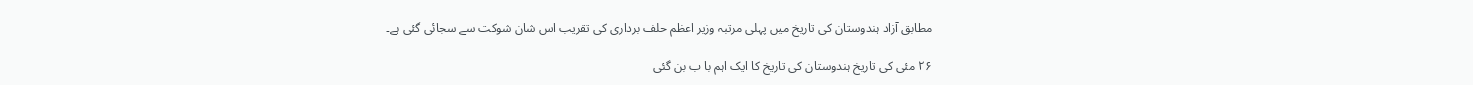مطابق آزاد ہندوستان کی تاریخ میں پہلی مرتبہ وزیر اعظم حلف برداری کی تقریب اس شان شوکت سے سجائی گئی ہے۔

۲۶ مئی کی تاریخ ہندوستان کی تاریخ کا ایک اہم با ب بن گئی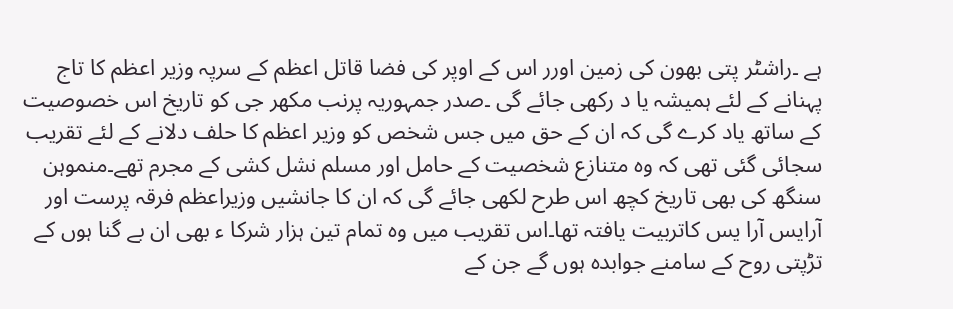ہے ۔راشٹر پتی بھون کی زمین اورر اس کے اوپر کی فضا قاتل اعظم کے سرپہ وزیر اعظم کا تاج پہنانے کے لئے ہمیشہ یا د رکھی جائے گی ۔صدر جمہوریہ پرنب مکھر جی کو تاریخ اس خصوصیت کے ساتھ یاد کرے گی کہ ان کے حق میں جس شخص کو وزیر اعظم کا حلف دلانے کے لئے تقریب سجائی گئی تھی کہ وہ متنازع شخصیت کے حامل اور مسلم نشل کشی کے مجرم تھے۔منموہن سنگھ کی بھی تاریخ کچھ اس طرح لکھی جائے گی کہ ان کا جانشیں وزیراعظم فرقہ پرست اور آرایس آرا یس کاتربیت یافتہ تھا۔اس تقریب میں وہ تمام تین ہزار شرکا ء بھی ان بے گنا ہوں کے تڑپتی روح کے سامنے جوابدہ ہوں گے جن کے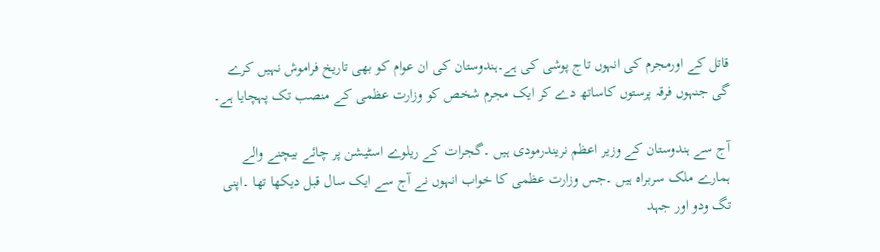قاتل کے اورمجرم کی انہوں تاج پوشی کی ہے۔ہندوستان کی ان عوام کو بھی تاریخ فراموش نہیں کرے گی جنہوں فرقہ پرستوں کاساتھ دے کر ایک مجرم شخص کو وزارت عظمی کے منصب تک پہچایا ہے۔

آج سے ہندوستان کے وزیر اعظم نریندرمودی ہیں ۔گجرات کے ریلوے اسٹیشن پر چائے بیچنے والے ہمارے ملک سربراہ ہیں ۔جس وزارت عظمی کا خواب انہوں نے آج سے ایک سال قبل دیکھا تھا ۔اپنی تگ ودو اور جہد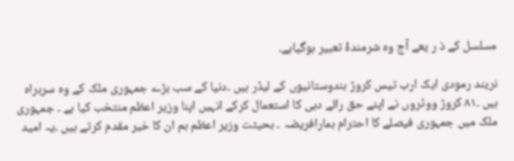مسلسل کے ذ ر یعے آج وہ شرمندۂ تعبیر ہوگیاہے۔

نریند رمودی ایک ارب تیس کروڑ ہندوستانیوں کے لیڈر ہیں ۔دنیا کے سب بڑے جمہوری ملک کے وہ سربراہ ہیں ۔۸۱ کروڑ ووٹروں نے اپنے حق رائے دہی کا استعمال کرکے انہیں اپنا وزیر اعظم منتخب کیا ہے ۔ جمہوری ملک میں جمہوری فیصلے کا احترام ہمارافریضہ ۔ بحیثت وزیر اعظم ہم ان کا خیر مقدم کرتے ہیں ۔یہ امید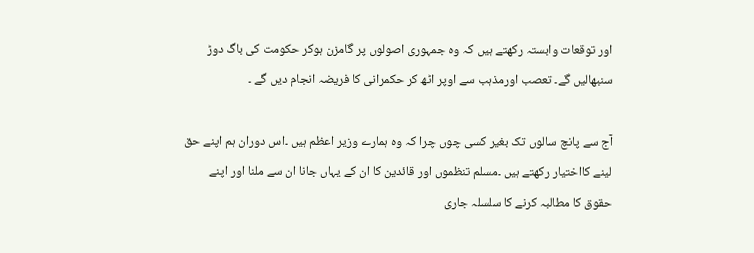اور توقعات وابستہ رکھتے ہیں کہ وہ جمہوری اصولوں پر گامزن ہوکر حکومت کی باگ دوڑ سنبھالیں گے۔ تعصب اورمذہب سے اوپر اٹھ کر حکمرانی کا فریضہ انجام دیں گے ۔

آج سے پانچ سالوں تک بغیر کسی چوں چرا کہ وہ ہمارے وزیر اعظم ہیں ۔اس دوران ہم اپنے حق لینے کااختیار رکھتے ہیں ۔مسلم تنظموں اور قائدین کا ان کے یہاں جانا ان سے ملنا اور اپنے حقوق کا مطالبہ کرنے کا سلسلہ جاری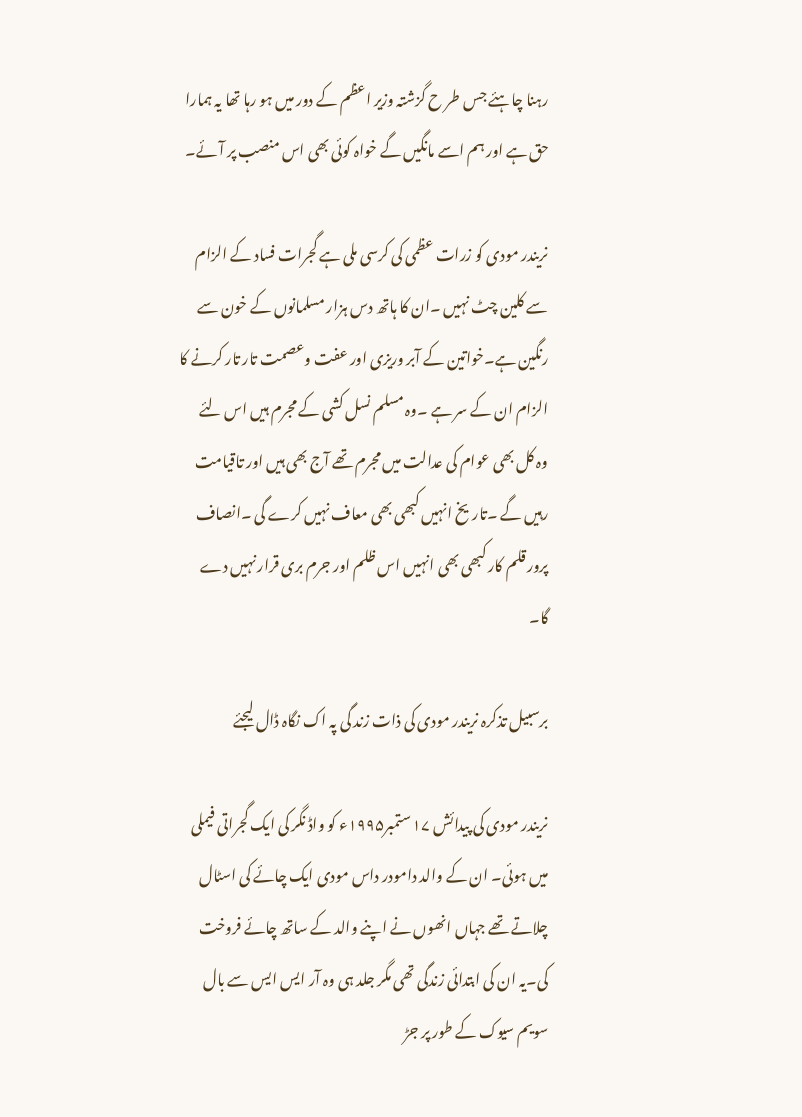رہنا چاہئے جس طر ح گزشتہ وزیر اعظم کے دور میں ہو رہا تھا یہ ہمارا حق ہے اور ہم اسے مانگیں گے خواہ کوئی بھی اس منصب پر آئے۔

نریندر مودی کو زرات عظمی کی کرسی ملی ہے گجرات فساد کے الزام سے کلین چٹ نہیں ۔ان کا ہاتھ دس ہزار مسلمانوں کے خون سے رنگین ہے۔خواتین کے آبر وریزی اور عفت وعصمت تار تار کرنے کا الزام ان کے سر ہے ۔وہ مسلم نسل کشی کے مجرم ہیں اس لئے وہ کل بھی عوام کی عدالت میں مجرم تھے آج بھی ہیں اور تاقیامت رہیں گے ۔تاریخ انہیں کبھی بھی معاف نہیں کرے گی ۔انصاف پرور قلم کار کبھی بھی انہیں اس ظلم اور جرم بری قرار نہیں دے گا۔

برسبیل تذکرہ نریندر مودی کی ذات زند گی پہ اک نگاہ ڈال لیجئے

نریندر مودی کی پیدائش ۱۷ ستمبر۱۹۹۵ء کو واڈ نگر کی ایک گجراتی فیملی میں ہوئی۔ ان کے والد دامودر داس مودی ایک چائے کی اسٹال چلاتے تھے جہاں انھوں نے اپنے والد کے ساتھ چائے فروخت کی۔یہ ان کی ابتدائی زندگی تھی مگر جلد ہی وہ آر ایس ایس سے بال سویم سیوک کے طور پر جڑ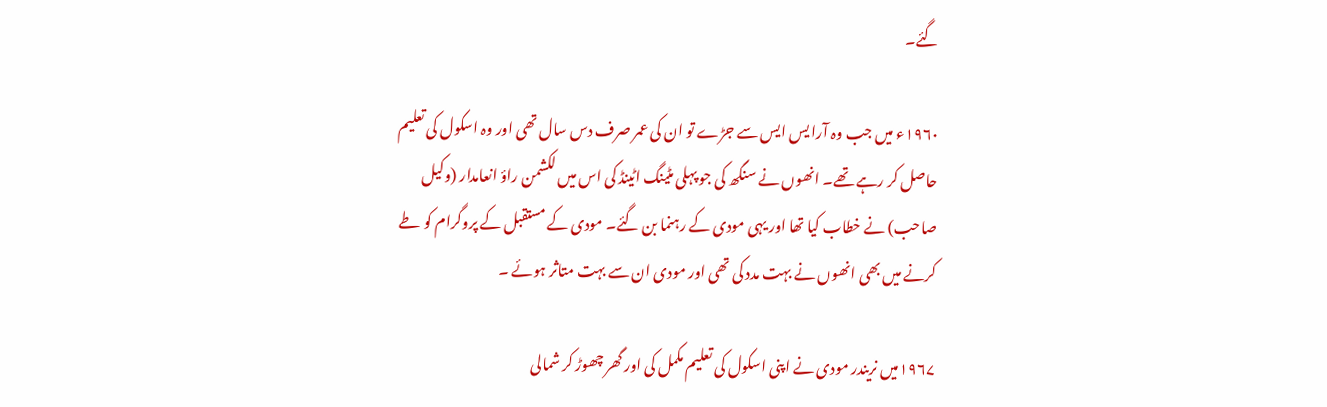گئے۔

۱۹۶۰ء میں جب وہ آرا یس ایس سے جڑے تو ان کی عمر صرف دس سال تھی اور وہ اسکول کی تعلیم حاصل کر رہے تھے۔ انھوں نے سنگھ کی جو پہلی مٹینگ اٹینڈ کی اس میں لکشمن راؤ انعامدار (وکیل صاحب) نے خطاب کیا تھا اور یہی مودی کے رہنما بن گئے۔ مودی کے مستقبل کے پروگرام کو طے کرنے میں بھی انھوں نے بہت مدد کی تھی اور مودی ان سے بہت متاثر ہوئے ۔

۱۹۶۷میں نریندر مودی نے اپنی اسکول کی تعلیم مکمل کی اور گھر چھوڑ کر شمالی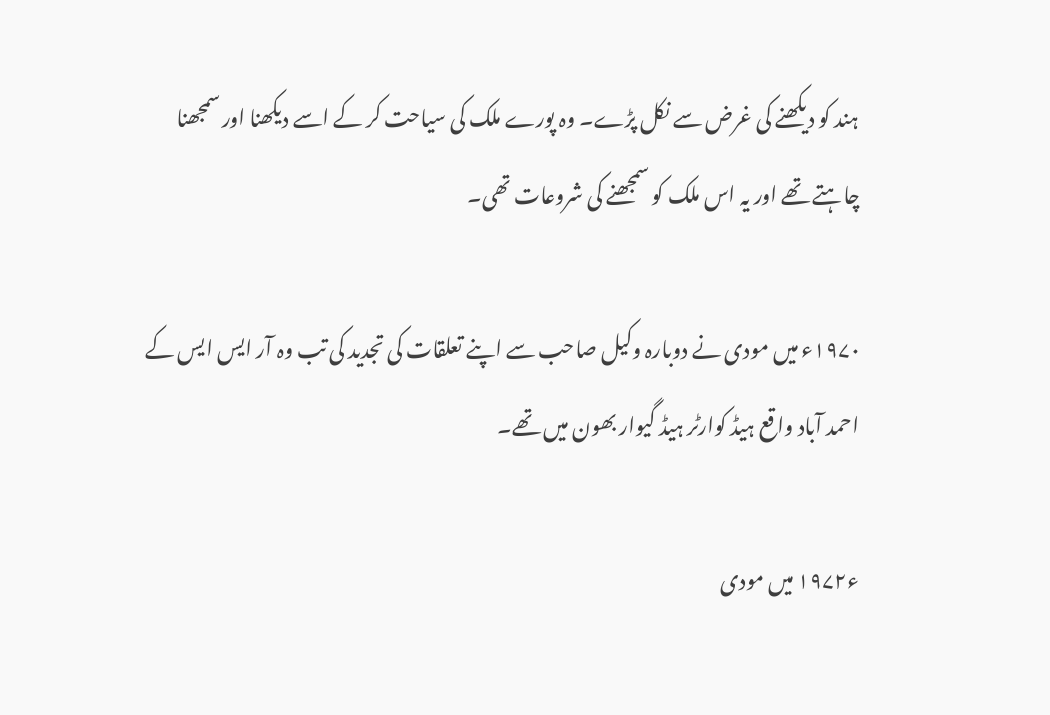ہند کو دیکھنے کی غرض سے نکل پڑے۔ وہ پورے ملک کی سیاحت کر کے اسے دیکھنا اور سمجھنا چاہتے تھے اور یہ اس ملک کو سمجھنے کی شروعات تھی۔

۱۹۷۰ء میں مودی نے دوبارہ وکیل صاحب سے اپنے تعلقات کی تجدید کی تب وہ آر ایس ایس کے احمد آباد واقع ہیڈ کوارٹر ہیڈ گیوار بھون میں تھے۔

ء۱۹۷۲ میں مودی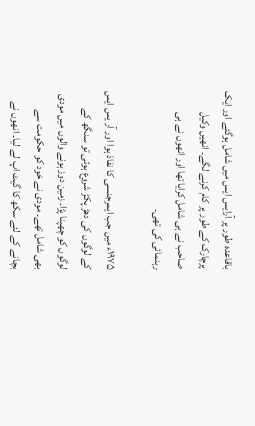باقاعدہ طور پر آرایس ایس میں شامل ہوگئے اور ایک پرچارک کے طور پر کام کرنے لگے۔ انھیں وکیل صاحب نے ہی شامل کرایا تھا اور انھوں نے ہی رہنمائی کی تھی۔

۱۹۷۵ء میں جب ایمرجنسی کا نفاذ ہوا اور آر یس ایس کے لوگوں کی دھڑ پکڑ شروع ہوئی تو سنگھ کے لوگوں کو چھپنا پڑا۔ زمین دوز ہونے والوں میں مودی بھی شامل تھے۔ مودی نے خود کو حکومت سے بچانے کے لئے سکھ کا گیٹ اپ لے لیا۔ انھوں نے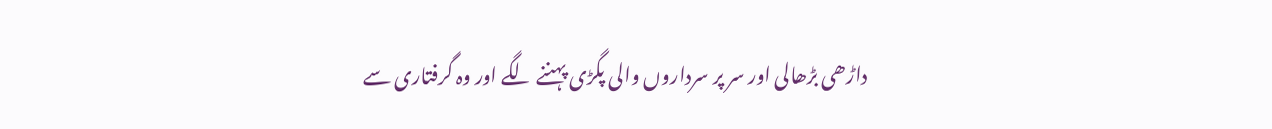داڑھی بڑھالی اور سر پر سرداروں والی پگڑی پہننے لگے اور وہ گرفتاری سے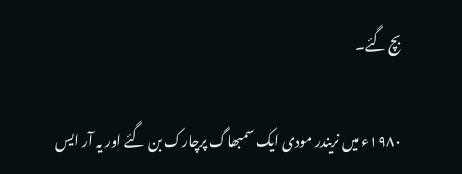بچ گئے۔

۱۹۸۰ء میں نریندر مودی ایک سمبھاگ پرچارک بن گئے اور یہ آر ایس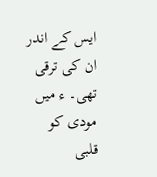ایس کے اندر ان کی ترقی تھی۔ ء میں مودی کو قلبی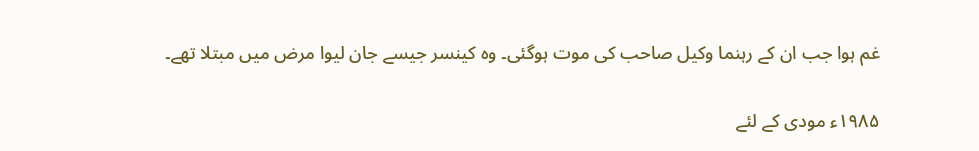غم ہوا جب ان کے رہنما وکیل صاحب کی موت ہوگئی۔ وہ کینسر جیسے جان لیوا مرض میں مبتلا تھے۔

۱۹۸۵ء مودی کے لئے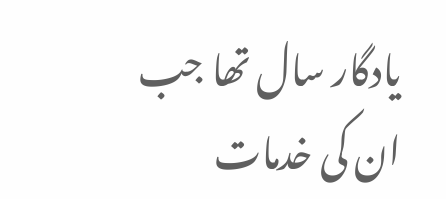یادگار سال تھا جب ان کی خدمات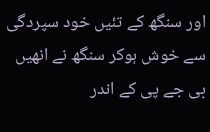اور سنگھ کے تئیں خود سپردگی سے خوش ہوکر سنگھ نے انھیں بی جے پی کے اندر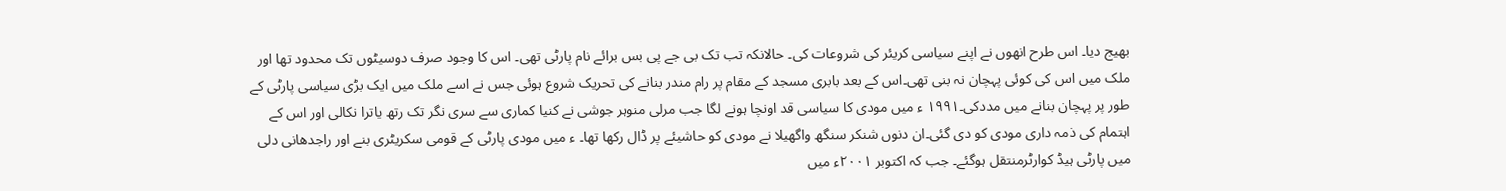بھیج دیا۔ اس طرح انھوں نے اپنے سیاسی کریئر کی شروعات کی۔ حالانکہ تب تک بی جے پی بس برائے نام پارٹی تھی۔ اس کا وجود صرف دوسیٹوں تک محدود تھا اور ملک میں اس کی کوئی پہچان نہ بنی تھی۔اس کے بعد بابری مسجد کے مقام پر رام مندر بنانے کی تحریک شروع ہوئی جس نے اسے ملک میں ایک بڑی سیاسی پارٹی کے طور پر پہچان بنانے میں مددکی۔۱۹۹۱ ء میں مودی کا سیاسی قد اونچا ہونے لگا جب مرلی منوہر جوشی نے کنیا کماری سے سری نگر تک رتھ یاترا نکالی اور اس کے اہتمام کی ذمہ داری مودی کو دی گئی۔ان دنوں شنکر سنگھ واگھیلا نے مودی کو حاشیئے پر ڈال رکھا تھا۔ ء میں مودی پارٹی کے قومی سکریٹری بنے اور راجدھانی دلی میں پارٹی ہیڈ کوارٹرمنتقل ہوگئے۔ جب کہ اکتوبر ۲۰۰۱ء میں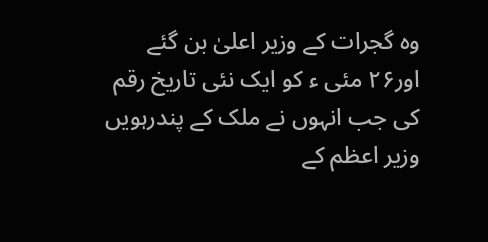وہ گجرات کے وزیر اعلیٰ بن گئے اور۲۶ مئی ء کو ایک نئی تاریخ رقم کی جب انہوں نے ملک کے پندرہویں وزیر اعظم کے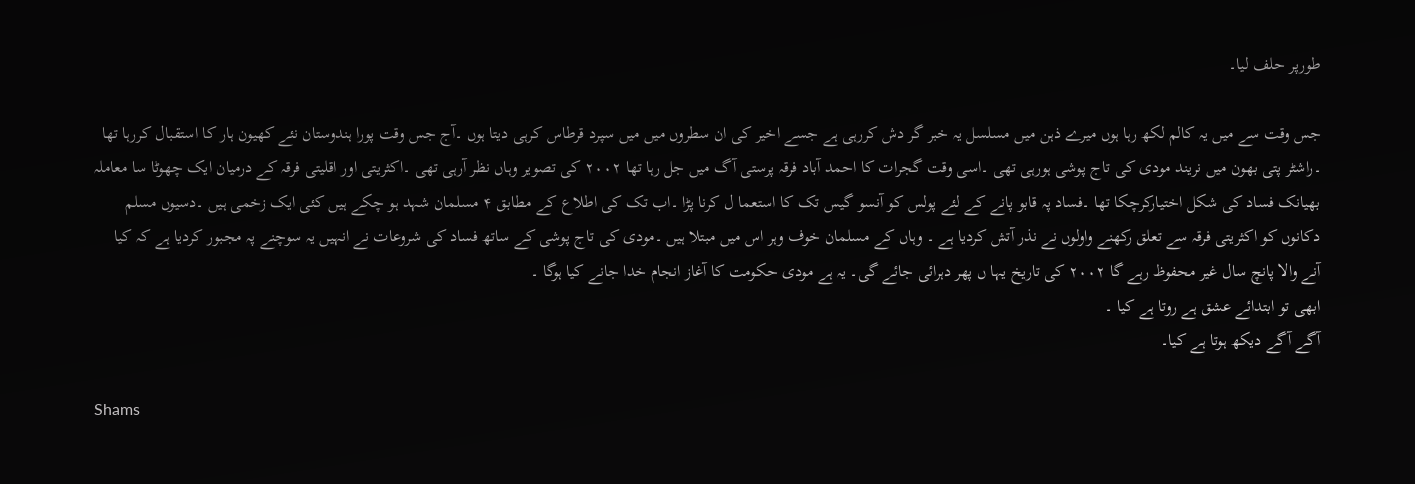طورپر حلف لیا۔

جس وقت سے میں یہ کالم لکھ رہا ہوں میرے ذہن میں مسلسل یہ خبر گر دش کررہی ہے جسے اخیر کی ان سطروں میں میں سپرد قرطاس کرہی دیتا ہوں ۔آج جس وقت پورا ہندوستان نئے کھیون ہار کا استقبال کررہا تھا ۔راشٹر پتی بھون میں نریند مودی کی تاج پوشی ہورہی تھی ۔اسی وقت گجرات کا احمد آباد فرقہ پرستی آگ میں جل رہا تھا ۲۰۰۲ کی تصویر وہاں نظر آرہی تھی ۔اکثریتی اور اقلیتی فرقہ کے درمیان ایک چھوٹا سا معاملہ بھیانک فساد کی شکل اختیارکرچکا تھا ۔فساد پہ قابو پانے کے لئے پولس کو آنسو گیس تک کا استعما ل کرنا پڑا ۔اب تک کی اطلاع کے مطابق ۴ مسلمان شہد ہو چکے ہیں کئی ایک زخمی ہیں ۔دسیوں مسلم دکانوں کو اکثریتی فرقہ سے تعلق رکھنے واولوں نے نذر آتش کردیا ہے ۔ وہاں کے مسلمان خوف وہر اس میں مبتلا ہیں ۔مودی کی تاج پوشی کے ساتھ فساد کی شروعات نے انہیں یہ سوچنے پہ مجبور کردیا ہے کہ کیا آنے والا پانچ سال غیر محفوظ رہے گا ۲۰۰۲ کی تاریخ یہا ں پھر دہرائی جائے گی۔ یہ ہے مودی حکومت کا آغاز انجام خدا جانے کیا ہوگا ۔
ابھی تو ابتدائے عشق ہے روتا ہے کیا ۔
آگے آگے دیکھ ہوتا ہے کیا۔

Shams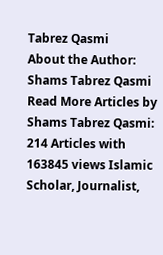Tabrez Qasmi
About the Author: Shams Tabrez Qasmi Read More Articles by Shams Tabrez Qasmi: 214 Articles with 163845 views Islamic Scholar, Journalist,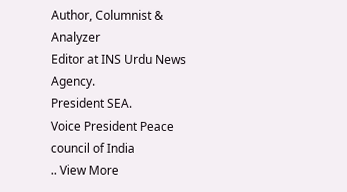Author, Columnist & Analyzer
Editor at INS Urdu News Agency.
President SEA.
Voice President Peace council of India
.. View More